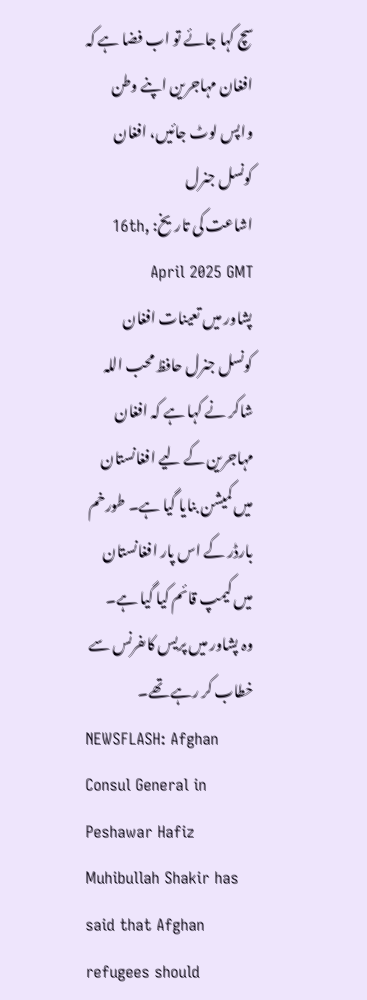سچ کہا جائے تو اب فضا ہے کہ افغان مہاجرین اپنے وطن واپس لوٹ جائیں، افغان کونسل جنرل
اشاعت کی تاریخ: 16th, April 2025 GMT
پشاور میں تعینات افغان کونسل جنرل حافظ محب اللہ شاکر نے کہا ہے کہ افغان مہاجرین کے لیے افغانستان میں کمیشن بنایا گیا ہے۔ طورخم بارڈر کے اس پار افغانستان میں کیمپ قائم کیا گیا ہے۔
وہ پشاور میں پریس کاںفرنس سے خطاب کر رہے تھے۔
NEWSFLASH: Afghan Consul General in Peshawar Hafiz Muhibullah Shakir has said that Afghan refugees should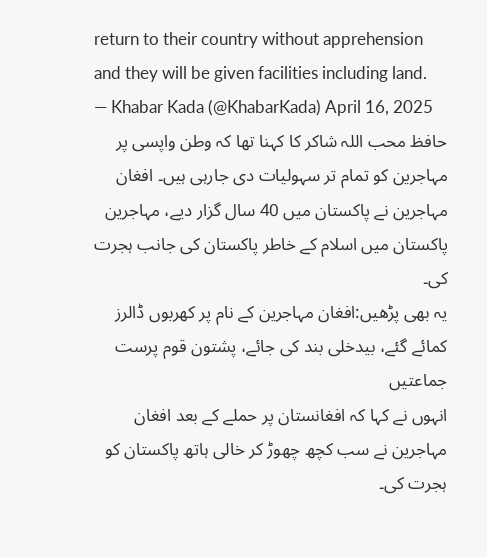return to their country without apprehension and they will be given facilities including land.
— Khabar Kada (@KhabarKada) April 16, 2025
حافظ محب اللہ شاکر کا کہنا تھا کہ وطن واپسی پر مہاجرین کو تمام تر سہولیات دی جارہی ہیں۔ افغان مہاجرین نے پاکستان میں 40 سال گزار دیے، مہاجرین پاکستان میں اسلام کے خاطر پاکستان کی جانب ہجرت کی۔
یہ بھی پڑھیں:افغان مہاجرین کے نام پر کھربوں ڈالرز کمائے گئے، بیدخلی بند کی جائے، پشتون قوم پرست جماعتیں
انہوں نے کہا کہ افغانستان پر حملے کے بعد افغان مہاجرین نے سب کچھ چھوڑ کر خالی ہاتھ پاکستان کو ہجرت کی۔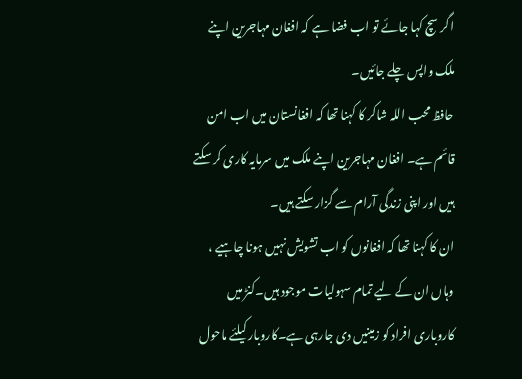اگر سچ کہا جائے تو اب فضا ہے کہ افغان مہاجرین اپنے ملک واپس چلے جائیں۔
حافظ محب اللہ شاکر کا کہنا تھا کہ افغانستان میں اب امن قائم ہے۔ افغان مہاجرین اپنے ملک میں سرمایہ کاری کر سکتے ہیں اور اپنی زندگی آرام سے گزار سکتے ہیں۔
ان کا کہنا تھا کہ افغانوں کو اب تشویش نہیں ہونا چاہیے ، وہاں ان کے لیے تمام سہولیات موجود ہیں۔کنڑ میں کاروباری افراد کو زمینیں دی جارہی ہے۔کاروبار کیلئے ماحول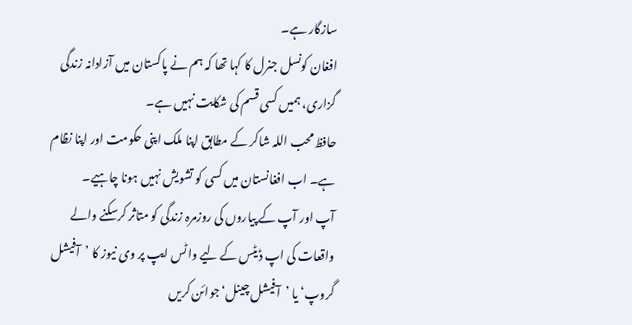سازگار ہے۔
افغان کونسل جنرل کا کہا تھا کہ ہم نے پاکستان میں آزادانہ زندگی گزاری، ہمیں کسی قسم کی شکایت نہیں ہے۔
حافظ محب اللہ شاکر کے مطابق اپنا ملک اپنی حکومت اور اپنا نظام ہے۔ اب افغانستان میں کسی کو تشویش نہیں ہونا چاہیے۔
آپ اور آپ کے پیاروں کی روزمرہ زندگی کو متاثر کرسکنے والے واقعات کی اپ ڈیٹس کے لیے واٹس ایپ پر وی نیوز کا ’آفیشل گروپ‘ یا ’آفیشل چینل‘ جوائن کریں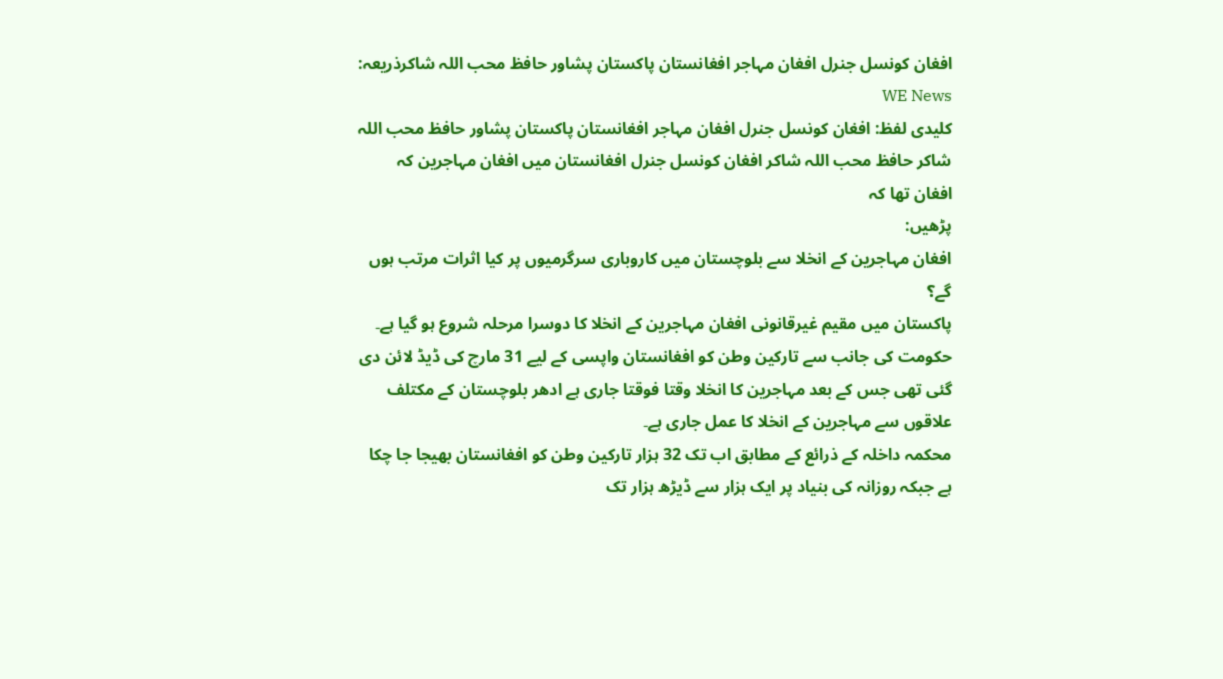افغان کونسل جنرل افغان مہاجر افغانستان پاکستان پشاور حافظ محب اللہ شاکرذریعہ: WE News
کلیدی لفظ: افغان کونسل جنرل افغان مہاجر افغانستان پاکستان پشاور حافظ محب اللہ شاکر حافظ محب اللہ شاکر افغان کونسل جنرل افغانستان میں افغان مہاجرین کہ افغان تھا کہ
پڑھیں:
افغان مہاجرین کے انخلا سے بلوچستان میں کاروباری سرگرمیوں پر کیا اثرات مرتب ہوں گے؟
پاکستان میں مقیم غیرقانونی افغان مہاجرین کے انخلا کا دوسرا مرحلہ شروع ہو گیا ہے۔ حکومت کی جانب سے تارکین وطن کو افغانستان واپسی کے لیے 31 مارچ کی ڈیڈ لائن دی گئی تھی جس کے بعد مہاجرین کا انخلا وقتا فوقتا جاری ہے ادھر بلوچستان کے مکتلف علاقوں سے مہاجرین کے انخلا کا عمل جاری ہے۔
محکمہ داخلہ کے ذرائع کے مطابق اب تک 32 ہزار تارکین وطن کو افغانستان بھیجا جا چکا ہے جبکہ روزانہ کی بنیاد پر ایک ہزار سے ڈیڑھ ہزار تک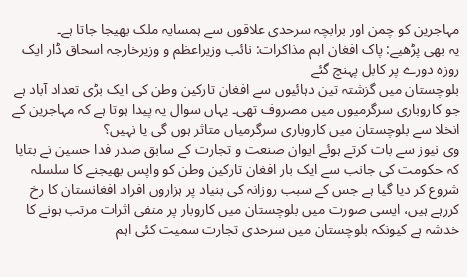مہاجرین کو چمن اور برابچہ سرحدی علاقوں سے ہمسایہ ملک بھیجا جاتا ہے۔
یہ بھی پڑھیے: پاک افغان اہم مذاکرات: نائب وزیراعظم و وزیرخارجہ اسحاق ڈار ایک روزہ دورے پر کابل پہنچ گئے
بلوچستان میں گزشتہ تین دہائیوں سے افغان تارکین وطن کی ایک بڑی تعداد آباد ہے جو کاروباری سرگرمیوں میں مصروف تھی۔ یہاں سوال یہ پیدا ہوتا ہے کہ مہاجرین کے انخلا سے بلوچستان میں کاروباری سرگرمیاں متاثر ہوں گی یا نہیں؟
وی نیوز سے بات کرتے ہوئے ایوان صنعت و تجارت کے سابق صدر فدا حسین نے بتایا کہ حکومت کی جانب سے ایک بار افغان تارکین وطن کو واپس بھیجنے کا سلسلہ شروع کر دیا گیا ہے جس کے سبب روزانہ کی بنیاد پر ہزاروں افراد افغانستان کا رخ کررہے ہیں، ایسی صورت میں بلوچستان میں کاروبار پر منفی اثرات مرتب ہونے کا خدشہ ہے کیونکہ بلوچستان میں سرحدی تجارت سمیت کئی اہم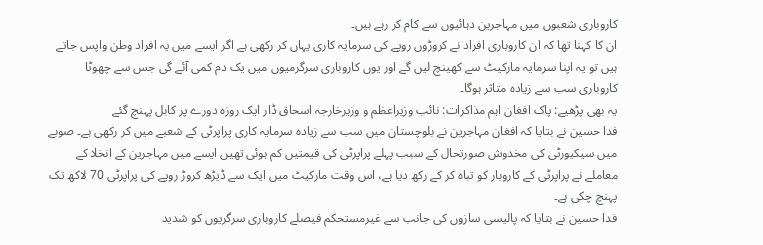کاروباری شعبوں میں مہاجرین دہائیوں سے کام کر رہے ہیں۔
ان کا کہنا تھا کہ ان کاروباری افراد نے کروڑوں روپے کی سرمایہ کاری یہاں کر رکھی ہے اگر ایسے میں یہ افراد وطن واپس جاتے ہیں تو یہ اپنا سرمایہ مارکیٹ سے کھینچ لیں گے اور یوں کاروباری سرگرمیوں میں یک دم کمی آئے گی جس سے چھوٹا کاروباری سب سے زیادہ متاثر ہوگا۔
یہ بھی پڑھیے: پاک افغان اہم مذاکرات: نائب وزیراعظم و وزیرخارجہ اسحاق ڈار ایک روزہ دورے پر کابل پہنچ گئے
فدا حسین نے بتایا کہ افغان مہاجرین نے بلوچستان میں سب سے زیادہ سرمایہ کاری پراپرٹی کے شعبے میں کر رکھی ہے۔ صوبے میں سیکیورٹی کی مخدوش صورتحال کے سبب پہلے پراپرٹی کی قیمتیں کم ہوئی تھیں ایسے میں مہاجرین کے انخلا کے معاملے نے پراپرٹی کے کاروبار کو تباہ کر کے رکھ دیا ہے، اس وقت مارکیٹ میں ایک سے ڈیڑھ کروڑ روپے کی پراپرٹی 70 لاکھ تک پہنچ چکی ہے۔
فدا حسین نے بتایا کہ پالیسی سازوں کی جانب سے غیرمستحکم فیصلے کاروباری سرگریوں کو شدید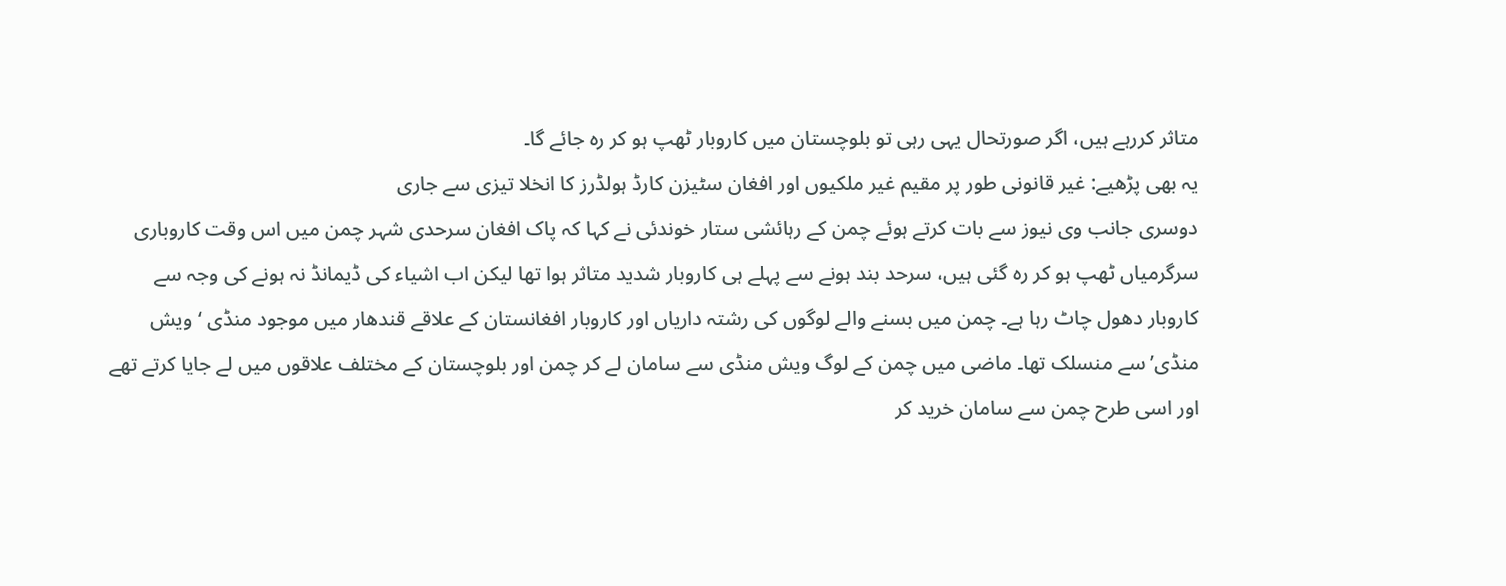متاثر کررہے ہیں، اگر صورتحال یہی رہی تو بلوچستان میں کاروبار ٹھپ ہو کر رہ جائے گا۔
یہ بھی پڑھیے: غیر قانونی طور پر مقیم غیر ملکیوں اور افغان سٹیزن کارڈ ہولڈرز کا انخلا تیزی سے جاری
دوسری جانب وی نیوز سے بات کرتے ہوئے چمن کے رہائشی ستار خوندئی نے کہا کہ پاک افغان سرحدی شہر چمن میں اس وقت کاروباری سرگرمیاں ٹھپ ہو کر رہ گئی ہیں، سرحد بند ہونے سے پہلے ہی کاروبار شدید متاثر ہوا تھا لیکن اب اشیاء کی ڈیمانڈ نہ ہونے کی وجہ سے کاروبار دھول چاٹ رہا ہے۔ چمن میں بسنے والے لوگوں کی رشتہ داریاں اور کاروبار افغانستان کے علاقے قندھار میں موجود منڈی ‘ویش منڈی’ سے منسلک تھا۔ ماضی میں چمن کے لوگ ویش منڈی سے سامان لے کر چمن اور بلوچستان کے مختلف علاقوں میں لے جایا کرتے تھے اور اسی طرح چمن سے سامان خرید کر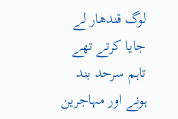لوگ قندھار لے جایا کرتے تھے تاہم سرحد بند ہونے اور مہاجرین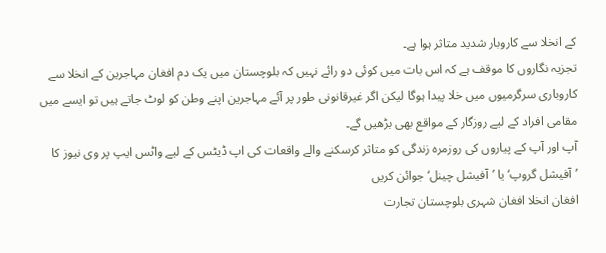کے انخلا سے کاروبار شدید متاثر ہوا ہے۔
تجزیہ نگاروں کا موقف ہے کہ اس بات میں کوئی دو رائے نہیں کہ بلوچستان میں یک دم افغان مہاجرین کے انخلا سے کاروباری سرگرمیوں میں خلا پیدا ہوگا لیکن اگر غیرقانونی طور پر آئے مہاجرین اپنے وطن کو لوٹ جاتے ہیں تو ایسے میں مقامی افراد کے لیے روزگار کے مواقع بھی بڑھیں گے۔
آپ اور آپ کے پیاروں کی روزمرہ زندگی کو متاثر کرسکنے والے واقعات کی اپ ڈیٹس کے لیے واٹس ایپ پر وی نیوز کا ’آفیشل گروپ‘ یا ’آفیشل چینل‘ جوائن کریں
افغان انخلا افغان شہری بلوچستان تجارت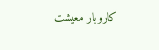کاروبار معیشت